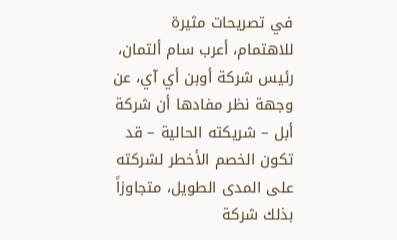في تصريحات مثيرة للاهتمام، أعرب سام ألتمان، رئيس شركة أوبن أي آي، عن وجهة نظر مفادها أن شركة أبل – شريكته الحالية – قد تكون الخصم الأخطر لشركته على المدى الطويل، متجاوزاً بذلك شركة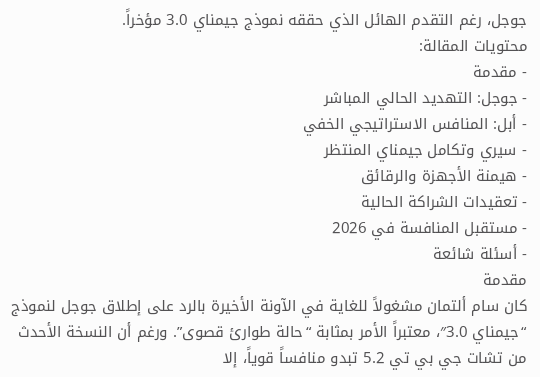جوجل، رغم التقدم الهائل الذي حققه نموذج جيمناي 3.0 مؤخراً.
محتويات المقالة:
- مقدمة
- جوجل: التهديد الحالي المباشر
- أبل: المنافس الاستراتيجي الخفي
- سيري وتكامل جيمناي المنتظر
- هيمنة الأجهزة والرقائق
- تعقيدات الشراكة الحالية
- مستقبل المنافسة في 2026
- أسئلة شائعة
مقدمة
كان سام ألتمان مشغولاً للغاية في الآونة الأخيرة بالرد على إطلاق جوجل لنموذج “جيمناي 3.0″، معتبراً الأمر بمثابة “حالة طوارئ قصوى”. ورغم أن النسخة الأحدث من تشات جي بي تي 5.2 تبدو منافساً قوياً، إلا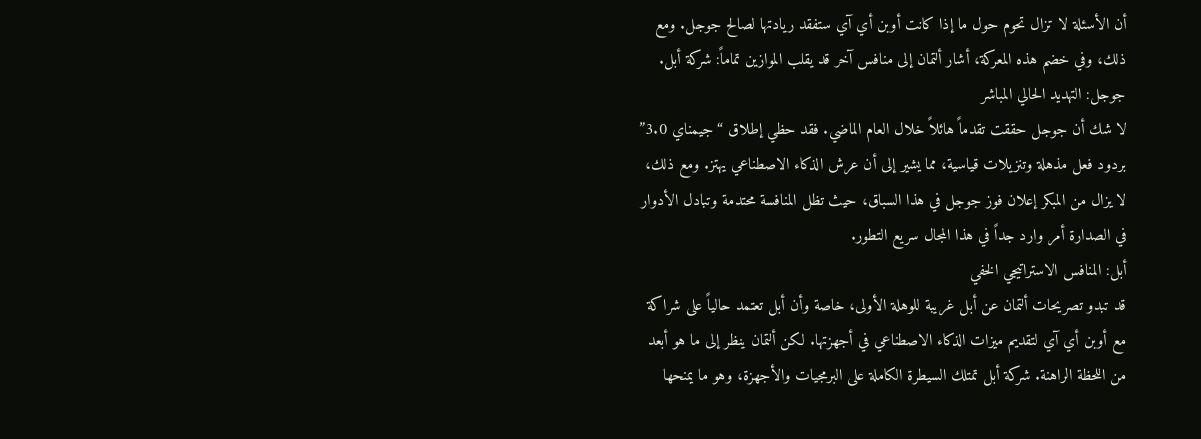أن الأسئلة لا تزال تحوم حول ما إذا كانت أوبن أي آي ستفقد ريادتها لصالح جوجل. ومع ذلك، وفي خضم هذه المعركة، أشار ألتمان إلى منافس آخر قد يقلب الموازين تماماً: شركة أبل.
جوجل: التهديد الحالي المباشر
لا شك أن جوجل حققت تقدماً هائلاً خلال العام الماضي. فقد حظي إطلاق “جيمناي 3.0” بردود فعل مذهلة وتنزيلات قياسية، مما يشير إلى أن عرش الذكاء الاصطناعي يهتز. ومع ذلك، لا يزال من المبكر إعلان فوز جوجل في هذا السباق، حيث تظل المنافسة محتدمة وتبادل الأدوار في الصدارة أمر وارد جداً في هذا المجال سريع التطور.
أبل: المنافس الاستراتيجي الخفي
قد تبدو تصريحات ألتمان عن أبل غريبة للوهلة الأولى، خاصة وأن أبل تعتمد حالياً على شراكة مع أوبن أي آي لتقديم ميزات الذكاء الاصطناعي في أجهزتها. لكن ألتمان ينظر إلى ما هو أبعد من اللحظة الراهنة. شركة أبل تمتلك السيطرة الكاملة على البرمجيات والأجهزة، وهو ما يمنحها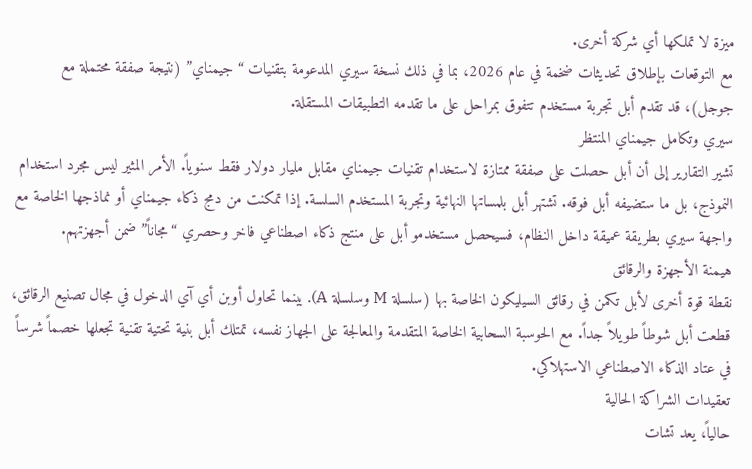ميزة لا تملكها أي شركة أخرى.
مع التوقعات بإطلاق تحديثات ضخمة في عام 2026، بما في ذلك نسخة سيري المدعومة بتقنيات “جيمناي” (نتيجة صفقة محتملة مع جوجل)، قد تقدم أبل تجربة مستخدم تتفوق بمراحل على ما تقدمه التطبيقات المستقلة.
سيري وتكامل جيمناي المنتظر
تشير التقارير إلى أن أبل حصلت على صفقة ممتازة لاستخدام تقنيات جيمناي مقابل مليار دولار فقط سنوياً. الأمر المثير ليس مجرد استخدام النموذج، بل ما ستضيفه أبل فوقه. تشتهر أبل بلمساتها النهائية وتجربة المستخدم السلسة. إذا تمكنت من دمج ذكاء جيمناي أو نماذجها الخاصة مع واجهة سيري بطريقة عميقة داخل النظام، فسيحصل مستخدمو أبل على منتج ذكاء اصطناعي فاخر وحصري “مجاناً” ضمن أجهزتهم.
هيمنة الأجهزة والرقائق
نقطة قوة أخرى لأبل تكمن في رقائق السيليكون الخاصة بها (سلسلة M وسلسلة A). بينما تحاول أوبن أي آي الدخول في مجال تصنيع الرقائق، قطعت أبل شوطاً طويلاً جداً. مع الحوسبة السحابية الخاصة المتقدمة والمعالجة على الجهاز نفسه، تمتلك أبل بنية تحتية تقنية تجعلها خصماً شرساً في عتاد الذكاء الاصطناعي الاستهلاكي.
تعقيدات الشراكة الحالية
حالياً، يعد تشات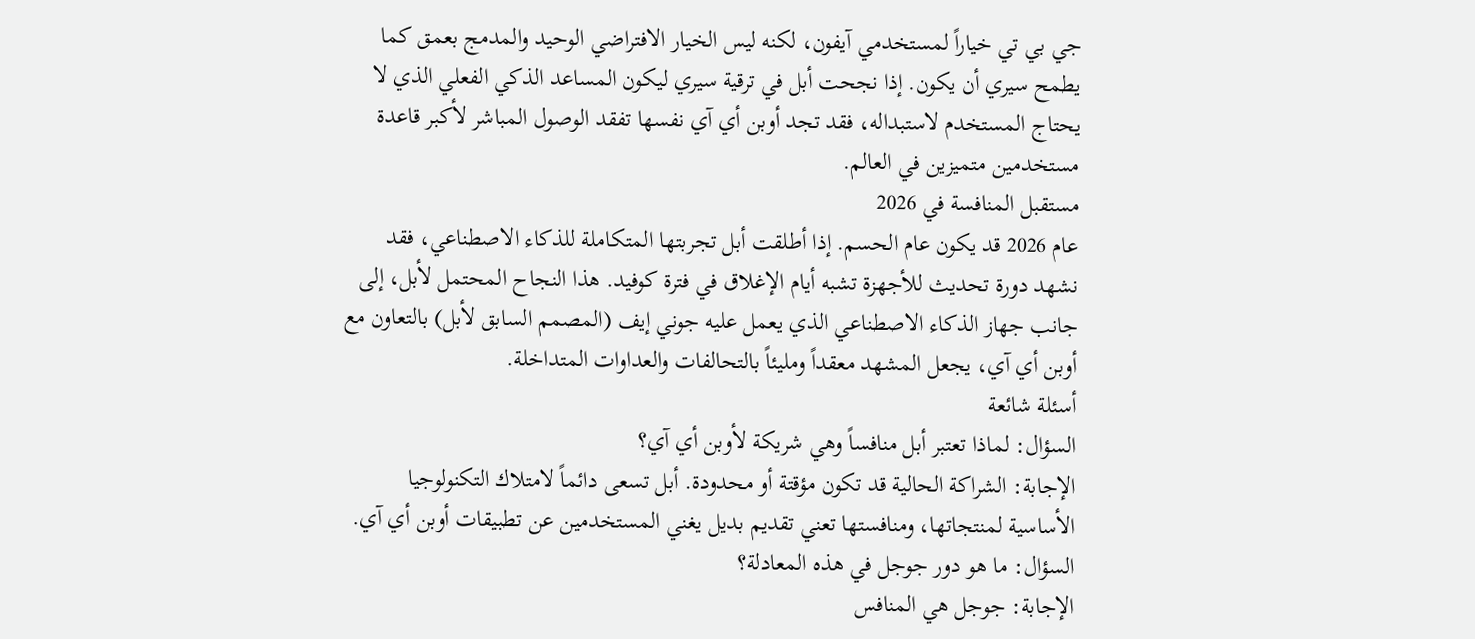جي بي تي خياراً لمستخدمي آيفون، لكنه ليس الخيار الافتراضي الوحيد والمدمج بعمق كما يطمح سيري أن يكون. إذا نجحت أبل في ترقية سيري ليكون المساعد الذكي الفعلي الذي لا يحتاج المستخدم لاستبداله، فقد تجد أوبن أي آي نفسها تفقد الوصول المباشر لأكبر قاعدة مستخدمين متميزين في العالم.
مستقبل المنافسة في 2026
عام 2026 قد يكون عام الحسم. إذا أطلقت أبل تجربتها المتكاملة للذكاء الاصطناعي، فقد نشهد دورة تحديث للأجهزة تشبه أيام الإغلاق في فترة كوفيد. هذا النجاح المحتمل لأبل، إلى جانب جهاز الذكاء الاصطناعي الذي يعمل عليه جوني إيف (المصمم السابق لأبل) بالتعاون مع أوبن أي آي، يجعل المشهد معقداً ومليئاً بالتحالفات والعداوات المتداخلة.
أسئلة شائعة
السؤال: لماذا تعتبر أبل منافساً وهي شريكة لأوبن أي آي؟
الإجابة: الشراكة الحالية قد تكون مؤقتة أو محدودة. أبل تسعى دائماً لامتلاك التكنولوجيا الأساسية لمنتجاتها، ومنافستها تعني تقديم بديل يغني المستخدمين عن تطبيقات أوبن أي آي.
السؤال: ما هو دور جوجل في هذه المعادلة؟
الإجابة: جوجل هي المنافس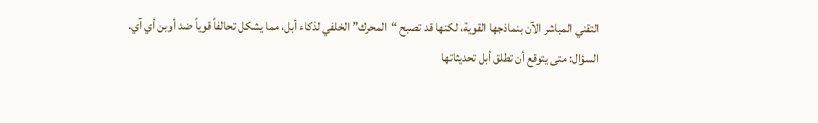التقني المباشر الآن بنماذجها القوية، لكنها قد تصبح “المحرك” الخلفي لذكاء أبل، مما يشكل تحالفاً قوياً ضد أوبن أي آي.
السؤال: متى يتوقع أن تطلق أبل تحديثاتها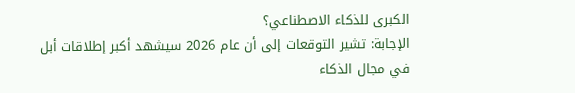الكبرى للذكاء الاصطناعي؟
الإجابة: تشير التوقعات إلى أن عام 2026 سيشهد أكبر إطلاقات أبل في مجال الذكاء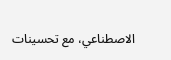الاصطناعي، مع تحسينات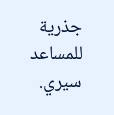جذرية للمساعد سيري.